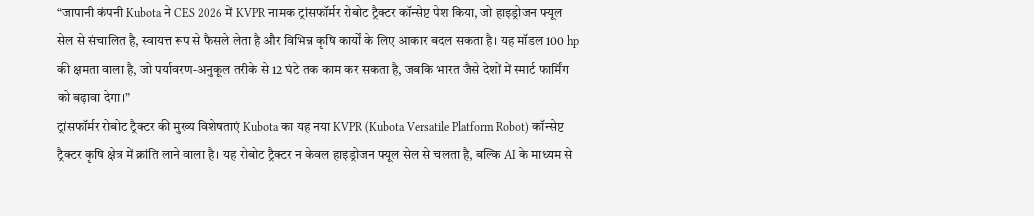“जापानी कंपनी Kubota ने CES 2026 में KVPR नामक ट्रांसफॉर्मर रोबोट ट्रैक्टर कॉन्सेप्ट पेश किया, जो हाइड्रोजन फ्यूल सेल से संचालित है, स्वायत्त रूप से फैसले लेता है और विभिन्न कृषि कार्यों के लिए आकार बदल सकता है। यह मॉडल 100 hp की क्षमता वाला है, जो पर्यावरण-अनुकूल तरीके से 12 घंटे तक काम कर सकता है, जबकि भारत जैसे देशों में स्मार्ट फार्मिंग को बढ़ावा देगा।”
ट्रांसफॉर्मर रोबोट ट्रैक्टर की मुख्य विशेषताएं Kubota का यह नया KVPR (Kubota Versatile Platform Robot) कॉन्सेप्ट ट्रैक्टर कृषि क्षेत्र में क्रांति लाने वाला है। यह रोबोट ट्रैक्टर न केवल हाइड्रोजन फ्यूल सेल से चलता है, बल्कि AI के माध्यम से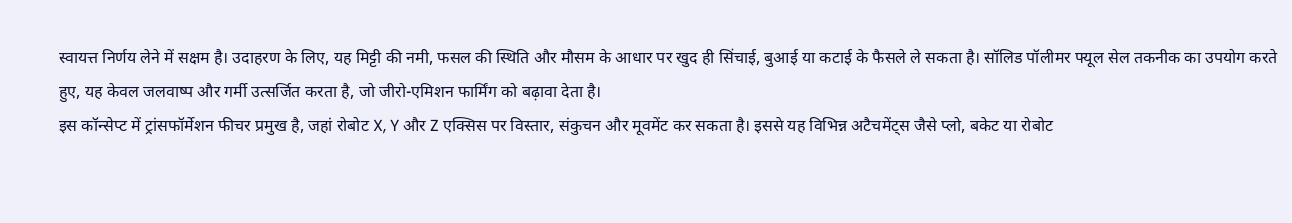स्वायत्त निर्णय लेने में सक्षम है। उदाहरण के लिए, यह मिट्टी की नमी, फसल की स्थिति और मौसम के आधार पर खुद ही सिंचाई, बुआई या कटाई के फैसले ले सकता है। सॉलिड पॉलीमर फ्यूल सेल तकनीक का उपयोग करते हुए, यह केवल जलवाष्प और गर्मी उत्सर्जित करता है, जो जीरो-एमिशन फार्मिंग को बढ़ावा देता है।
इस कॉन्सेप्ट में ट्रांसफॉर्मेशन फीचर प्रमुख है, जहां रोबोट X, Y और Z एक्सिस पर विस्तार, संकुचन और मूवमेंट कर सकता है। इससे यह विभिन्न अटैचमेंट्स जैसे प्लो, बकेट या रोबोट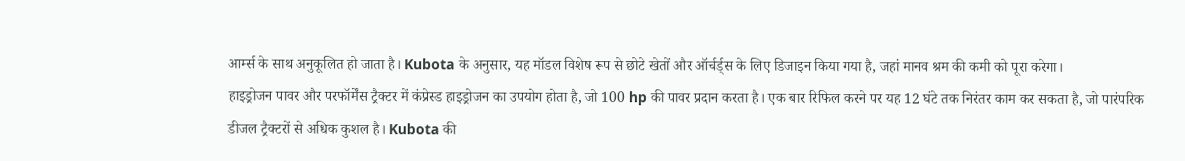आर्म्स के साथ अनुकूलित हो जाता है। Kubota के अनुसार, यह मॉडल विशेष रूप से छोटे खेतों और ऑर्चर्ड्स के लिए डिजाइन किया गया है, जहां मानव श्रम की कमी को पूरा करेगा।
हाइड्रोजन पावर और परफॉर्मेंस ट्रैक्टर में कंप्रेस्ड हाइड्रोजन का उपयोग होता है, जो 100 hp की पावर प्रदान करता है। एक बार रिफिल करने पर यह 12 घंटे तक निरंतर काम कर सकता है, जो पारंपरिक डीजल ट्रैक्टरों से अधिक कुशल है। Kubota की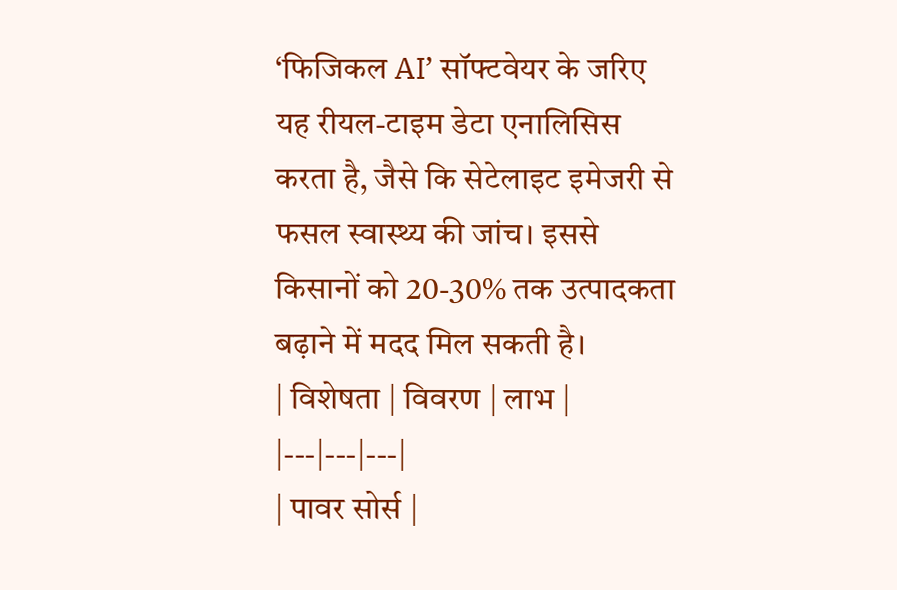‘फिजिकल AI’ सॉफ्टवेयर के जरिए यह रीयल-टाइम डेटा एनालिसिस करता है, जैसे कि सेटेलाइट इमेजरी से फसल स्वास्थ्य की जांच। इससे किसानों को 20-30% तक उत्पादकता बढ़ाने में मदद मिल सकती है।
| विशेषता | विवरण | लाभ |
|---|---|---|
| पावर सोर्स |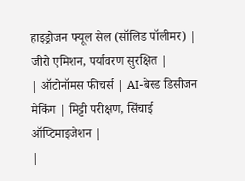हाइड्रोजन फ्यूल सेल (सॉलिड पॉलीमर) | जीरो एमिशन, पर्यावरण सुरक्षित |
| ऑटोनॉमस फीचर्स | AI-बेस्ड डिसीजन मेकिंग | मिट्टी परीक्षण, सिंचाई ऑप्टिमाइजेशन |
|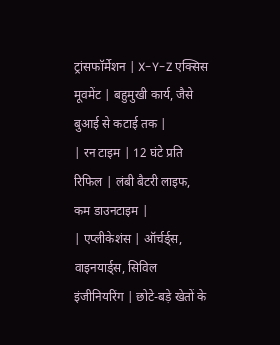ट्रांसफॉर्मेशन | X-Y-Z एक्सिस मूवमेंट | बहुमुखी कार्य, जैसे बुआई से कटाई तक |
| रन टाइम | 12 घंटे प्रति रिफिल | लंबी बैटरी लाइफ, कम डाउनटाइम |
| एप्लीकेशंस | ऑर्चर्ड्स, वाइनयार्ड्स, सिविल इंजीनियरिंग | छोटे-बड़े खेतों के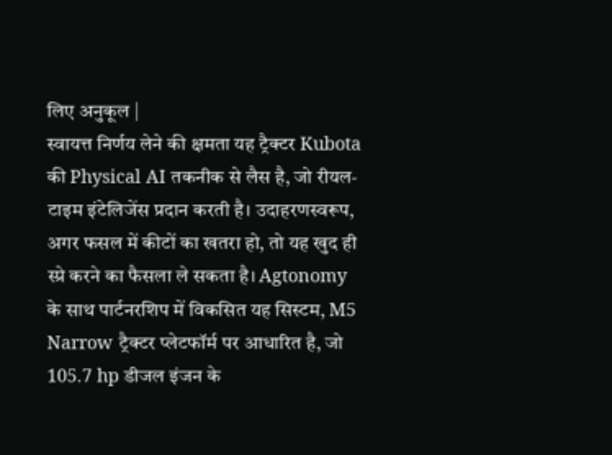लिए अनुकूल |
स्वायत्त निर्णय लेने की क्षमता यह ट्रैक्टर Kubota की Physical AI तकनीक से लैस है, जो रीयल-टाइम इंटेलिजेंस प्रदान करती है। उदाहरणस्वरूप, अगर फसल में कीटों का खतरा हो, तो यह खुद ही स्प्रे करने का फैसला ले सकता है। Agtonomy के साथ पार्टनरशिप में विकसित यह सिस्टम, M5 Narrow ट्रैक्टर प्लेटफॉर्म पर आधारित है, जो 105.7 hp डीजल इंजन के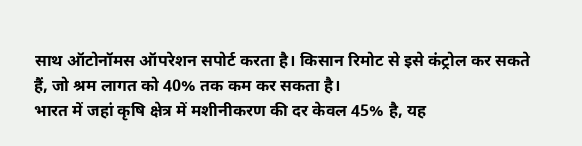साथ ऑटोनॉमस ऑपरेशन सपोर्ट करता है। किसान रिमोट से इसे कंट्रोल कर सकते हैं, जो श्रम लागत को 40% तक कम कर सकता है।
भारत में जहां कृषि क्षेत्र में मशीनीकरण की दर केवल 45% है, यह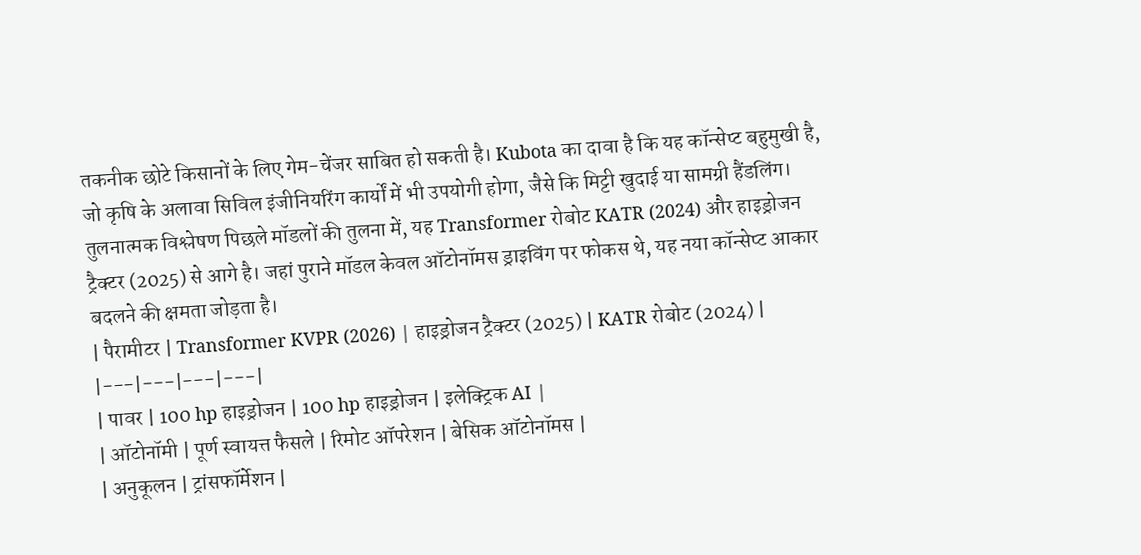तकनीक छोटे किसानों के लिए गेम-चेंजर साबित हो सकती है। Kubota का दावा है कि यह कॉन्सेप्ट बहुमुखी है, जो कृषि के अलावा सिविल इंजीनियरिंग कार्यों में भी उपयोगी होगा, जैसे कि मिट्टी खुदाई या सामग्री हैंडलिंग।
तुलनात्मक विश्लेषण पिछले मॉडलों की तुलना में, यह Transformer रोबोट KATR (2024) और हाइड्रोजन ट्रैक्टर (2025) से आगे है। जहां पुराने मॉडल केवल ऑटोनॉमस ड्राइविंग पर फोकस थे, यह नया कॉन्सेप्ट आकार बदलने की क्षमता जोड़ता है।
| पैरामीटर | Transformer KVPR (2026) | हाइड्रोजन ट्रैक्टर (2025) | KATR रोबोट (2024) |
|---|---|---|---|
| पावर | 100 hp हाइड्रोजन | 100 hp हाइड्रोजन | इलेक्ट्रिक AI |
| ऑटोनॉमी | पूर्ण स्वायत्त फैसले | रिमोट ऑपरेशन | बेसिक ऑटोनॉमस |
| अनुकूलन | ट्रांसफॉर्मेशन |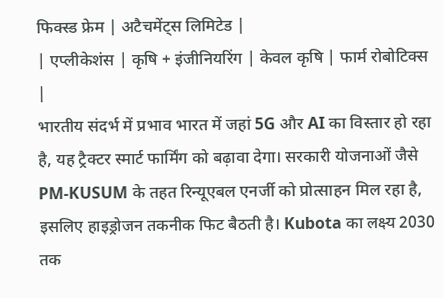फिक्स्ड फ्रेम | अटैचमेंट्स लिमिटेड |
| एप्लीकेशंस | कृषि + इंजीनियरिंग | केवल कृषि | फार्म रोबोटिक्स |
भारतीय संदर्भ में प्रभाव भारत में जहां 5G और AI का विस्तार हो रहा है, यह ट्रैक्टर स्मार्ट फार्मिंग को बढ़ावा देगा। सरकारी योजनाओं जैसे PM-KUSUM के तहत रिन्यूएबल एनर्जी को प्रोत्साहन मिल रहा है, इसलिए हाइड्रोजन तकनीक फिट बैठती है। Kubota का लक्ष्य 2030 तक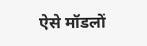ऐसे मॉडलों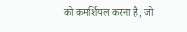को कमर्शियल करना है, जो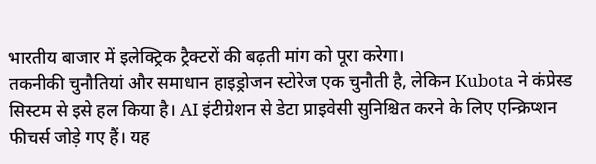भारतीय बाजार में इलेक्ट्रिक ट्रैक्टरों की बढ़ती मांग को पूरा करेगा।
तकनीकी चुनौतियां और समाधान हाइड्रोजन स्टोरेज एक चुनौती है, लेकिन Kubota ने कंप्रेस्ड सिस्टम से इसे हल किया है। AI इंटीग्रेशन से डेटा प्राइवेसी सुनिश्चित करने के लिए एन्क्रिप्शन फीचर्स जोड़े गए हैं। यह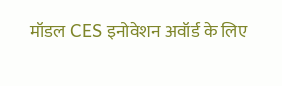मॉडल CES इनोवेशन अवॉर्ड के लिए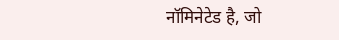नॉमिनेटेड है, जो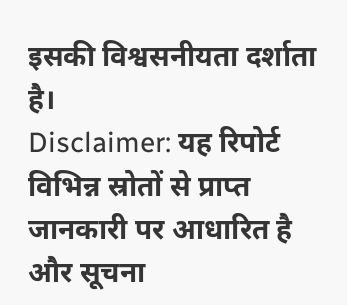इसकी विश्वसनीयता दर्शाता है।
Disclaimer: यह रिपोर्ट विभिन्न स्रोतों से प्राप्त जानकारी पर आधारित है और सूचना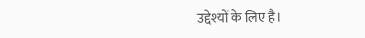उद्देश्यों के लिए है।